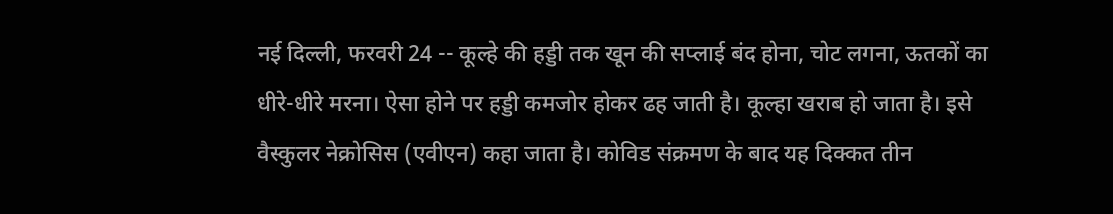नई दिल्ली, फरवरी 24 -- कूल्हे की हड्डी तक खून की सप्लाई बंद होना, चोट लगना, ऊतकों का धीरे-धीरे मरना। ऐसा होने पर हड्डी कमजोर होकर ढह जाती है। कूल्हा खराब हो जाता है। इसे वैस्कुलर नेक्रोसिस (एवीएन) कहा जाता है। कोविड संक्रमण के बाद यह दिक्कत तीन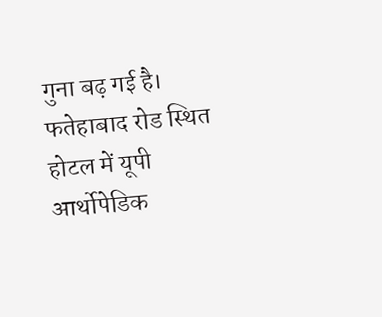गुना बढ़ गई है। फतेहाबाद रोड स्थित होटल में यूपी आर्थोपेडिक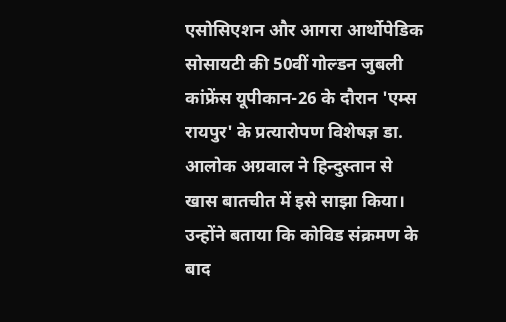एसोसिएशन और आगरा आर्थोपेडिक सोसायटी की 50वीं गोल्डन जुबली कांफ्रेंस यूपीकान-26 के दौरान 'एम्स रायपुर' के प्रत्यारोपण विशेषज्ञ डा. आलोक अग्रवाल ने हिन्दुस्तान से खास बातचीत में इसे साझा किया। उन्होंने बताया कि कोविड संक्रमण के बाद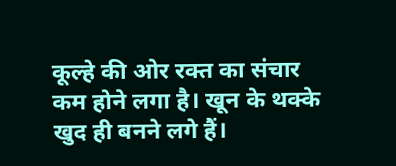कूल्हे की ओर रक्त का संचार कम होने लगा है। खून के थक्के खुद ही बनने लगे हैं।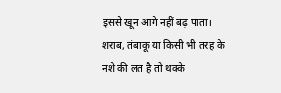इससे खून आगे नहीं बढ़ पाता। शराब, तंबाकू या किसी भी तरह के नशे की लत है तो थक्के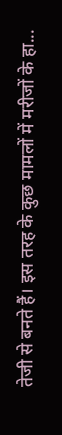तेजी से बनते हैं। इस तरह के कुछ मामलों में मरीजों के हा...